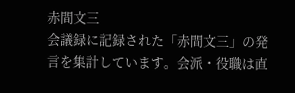赤間文三
会議録に記録された「赤間文三」の発言を集計しています。会派・役職は直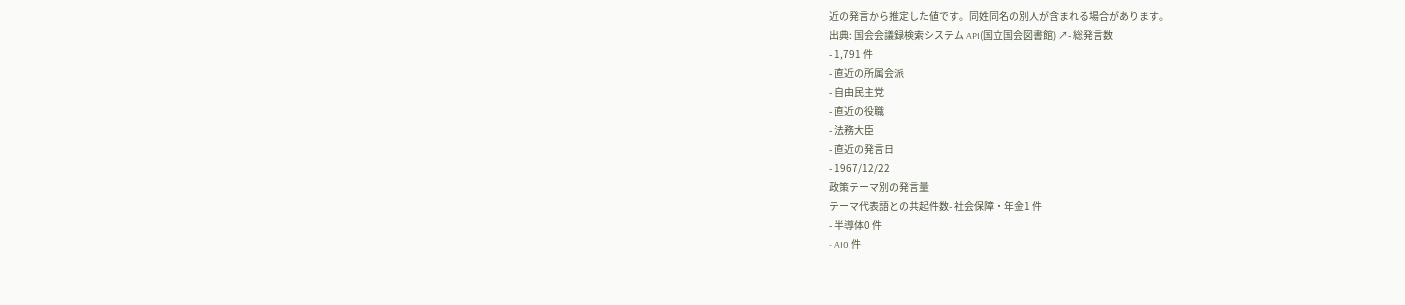近の発言から推定した値です。同姓同名の別人が含まれる場合があります。
出典: 国会会議録検索システム API(国立国会図書館) ↗- 総発言数
- 1,791 件
- 直近の所属会派
- 自由民主党
- 直近の役職
- 法務大臣
- 直近の発言日
- 1967/12/22
政策テーマ別の発言量
テーマ代表語との共起件数- 社会保障・年金1 件
- 半導体0 件
- AI0 件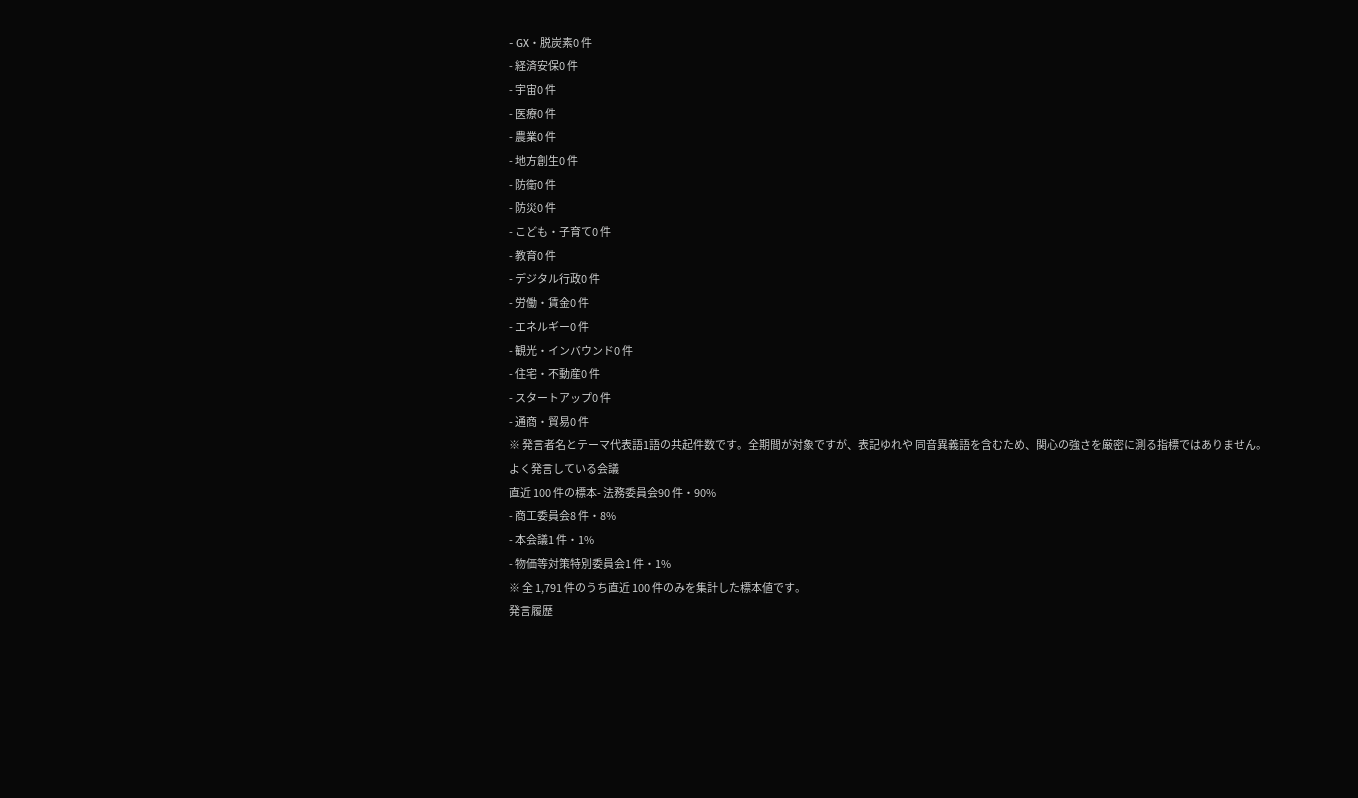- GX・脱炭素0 件
- 経済安保0 件
- 宇宙0 件
- 医療0 件
- 農業0 件
- 地方創生0 件
- 防衛0 件
- 防災0 件
- こども・子育て0 件
- 教育0 件
- デジタル行政0 件
- 労働・賃金0 件
- エネルギー0 件
- 観光・インバウンド0 件
- 住宅・不動産0 件
- スタートアップ0 件
- 通商・貿易0 件
※ 発言者名とテーマ代表語1語の共起件数です。全期間が対象ですが、表記ゆれや 同音異義語を含むため、関心の強さを厳密に測る指標ではありません。
よく発言している会議
直近 100 件の標本- 法務委員会90 件・90%
- 商工委員会8 件・8%
- 本会議1 件・1%
- 物価等対策特別委員会1 件・1%
※ 全 1,791 件のうち直近 100 件のみを集計した標本値です。
発言履歴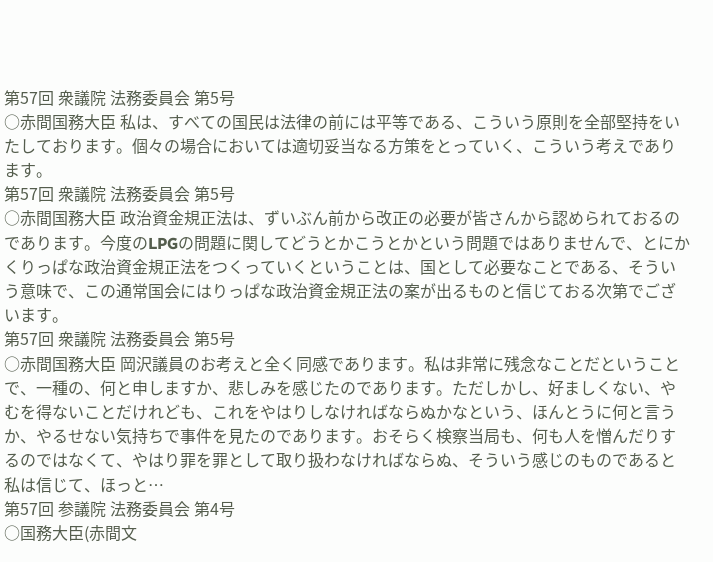第57回 衆議院 法務委員会 第5号
○赤間国務大臣 私は、すべての国民は法律の前には平等である、こういう原則を全部堅持をいたしております。個々の場合においては適切妥当なる方策をとっていく、こういう考えであります。
第57回 衆議院 法務委員会 第5号
○赤間国務大臣 政治資金規正法は、ずいぶん前から改正の必要が皆さんから認められておるのであります。今度のLPGの問題に関してどうとかこうとかという問題ではありませんで、とにかくりっぱな政治資金規正法をつくっていくということは、国として必要なことである、そういう意味で、この通常国会にはりっぱな政治資金規正法の案が出るものと信じておる次第でございます。
第57回 衆議院 法務委員会 第5号
○赤間国務大臣 岡沢議員のお考えと全く同感であります。私は非常に残念なことだということで、一種の、何と申しますか、悲しみを感じたのであります。ただしかし、好ましくない、やむを得ないことだけれども、これをやはりしなければならぬかなという、ほんとうに何と言うか、やるせない気持ちで事件を見たのであります。おそらく検察当局も、何も人を憎んだりするのではなくて、やはり罪を罪として取り扱わなければならぬ、そういう感じのものであると私は信じて、ほっと…
第57回 参議院 法務委員会 第4号
○国務大臣(赤間文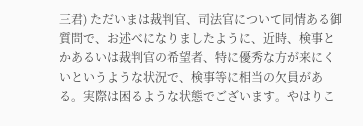三君) ただいまは裁判官、司法官について同情ある御質問で、お述べになりましたように、近時、検事とかあるいは裁判官の希望者、特に優秀な方が来にくいというような状況で、検事等に相当の欠員がある。実際は困るような状態でございます。やはりこ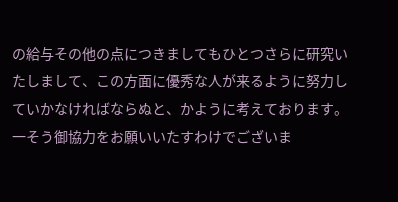の給与その他の点につきましてもひとつさらに研究いたしまして、この方面に優秀な人が来るように努力していかなければならぬと、かように考えております。一そう御協力をお願いいたすわけでございま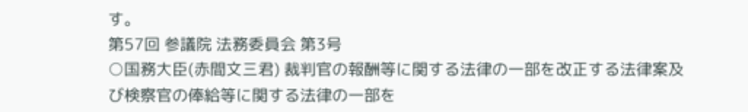す。
第57回 参議院 法務委員会 第3号
○国務大臣(赤間文三君) 裁判官の報酬等に関する法律の一部を改正する法律案及び検察官の俸給等に関する法律の一部を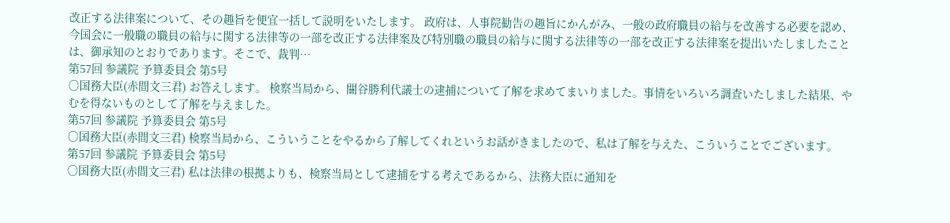改正する法律案について、その趣旨を便宜一括して説明をいたします。 政府は、人事院勧告の趣旨にかんがみ、一般の政府職員の給与を改善する必要を認め、今国会に一般職の職員の給与に関する法律等の一部を改正する法律案及び特別職の職員の給与に関する法律等の一部を改正する法律案を提出いたしましたことは、御承知のとおりであります。そこで、裁判…
第57回 参議院 予算委員会 第5号
○国務大臣(赤間文三君) お答えします。 検察当局から、關谷勝利代議士の逮捕について了解を求めてまいりました。事情をいろいろ調査いたしました結果、やむを得ないものとして了解を与えました。
第57回 参議院 予算委員会 第5号
○国務大臣(赤間文三君) 検察当局から、こういうことをやるから了解してくれというお話がきましたので、私は了解を与えた、こういうことでございます。
第57回 参議院 予算委員会 第5号
○国務大臣(赤間文三君) 私は法律の根拠よりも、検察当局として逮捕をする考えであるから、法務大臣に通知を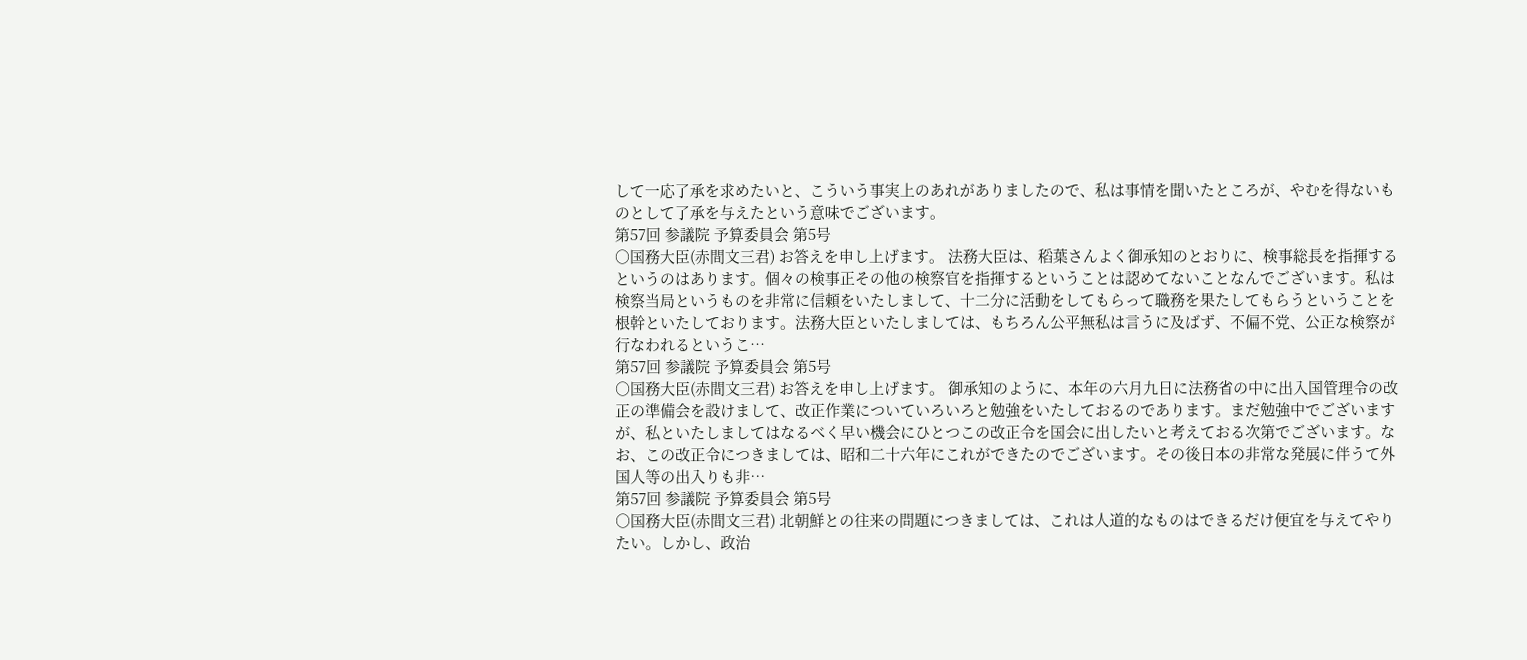して一応了承を求めたいと、こういう事実上のあれがありましたので、私は事情を聞いたところが、やむを得ないものとして了承を与えたという意味でございます。
第57回 参議院 予算委員会 第5号
○国務大臣(赤間文三君) お答えを申し上げます。 法務大臣は、稻葉さんよく御承知のとおりに、検事総長を指揮するというのはあります。個々の検事正その他の検察官を指揮するということは認めてないことなんでございます。私は検察当局というものを非常に信頼をいたしまして、十二分に活動をしてもらって職務を果たしてもらうということを根幹といたしております。法務大臣といたしましては、もちろん公平無私は言うに及ばず、不偏不党、公正な検察が行なわれるというこ…
第57回 参議院 予算委員会 第5号
○国務大臣(赤間文三君) お答えを申し上げます。 御承知のように、本年の六月九日に法務省の中に出入国管理令の改正の準備会を設けまして、改正作業についていろいろと勉強をいたしておるのであります。まだ勉強中でございますが、私といたしましてはなるべく早い機会にひとつこの改正令を国会に出したいと考えておる次第でございます。なお、この改正令につきましては、昭和二十六年にこれができたのでございます。その後日本の非常な発展に伴うて外国人等の出入りも非…
第57回 参議院 予算委員会 第5号
○国務大臣(赤間文三君) 北朝鮮との往来の問題につきましては、これは人道的なものはできるだけ便宜を与えてやりたい。しかし、政治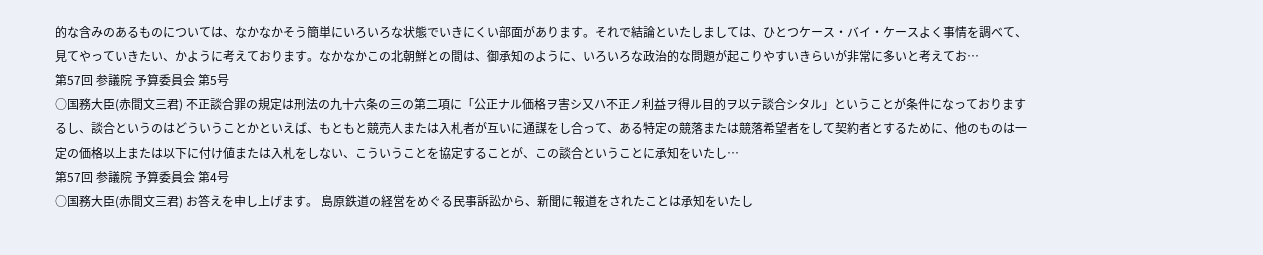的な含みのあるものについては、なかなかそう簡単にいろいろな状態でいきにくい部面があります。それで結論といたしましては、ひとつケース・バイ・ケースよく事情を調べて、見てやっていきたい、かように考えております。なかなかこの北朝鮮との間は、御承知のように、いろいろな政治的な問題が起こりやすいきらいが非常に多いと考えてお…
第57回 参議院 予算委員会 第5号
○国務大臣(赤間文三君) 不正談合罪の規定は刑法の九十六条の三の第二項に「公正ナル価格ヲ害シ又ハ不正ノ利益ヲ得ル目的ヲ以テ談合シタル」ということが条件になっておりまするし、談合というのはどういうことかといえば、もともと競売人または入札者が互いに通謀をし合って、ある特定の競落または競落希望者をして契約者とするために、他のものは一定の価格以上または以下に付け値または入札をしない、こういうことを協定することが、この談合ということに承知をいたし…
第57回 参議院 予算委員会 第4号
○国務大臣(赤間文三君) お答えを申し上げます。 島原鉄道の経営をめぐる民事訴訟から、新聞に報道をされたことは承知をいたし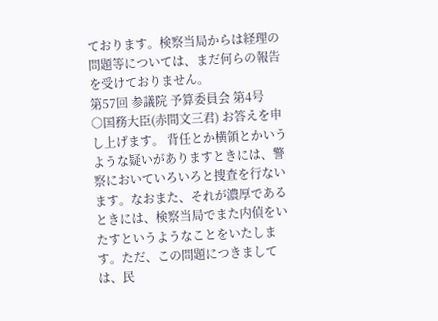ております。検察当局からは経理の問題等については、まだ何らの報告を受けておりません。
第57回 参議院 予算委員会 第4号
○国務大臣(赤間文三君) お答えを申し上げます。 背任とか横領とかいうような疑いがありますときには、警察においていろいろと捜査を行ないます。なおまた、それが濃厚であるときには、検察当局でまた内偵をいたすというようなことをいたします。ただ、この問題につきましては、民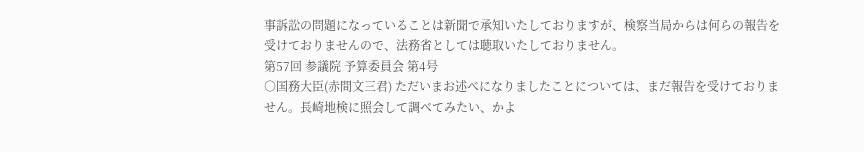事訴訟の問題になっていることは新聞で承知いたしておりますが、検察当局からは何らの報告を受けておりませんので、法務省としては聴取いたしておりません。
第57回 参議院 予算委員会 第4号
○国務大臣(赤間文三君) ただいまお述べになりましたことについては、まだ報告を受けておりません。長崎地検に照会して調べてみたい、かよ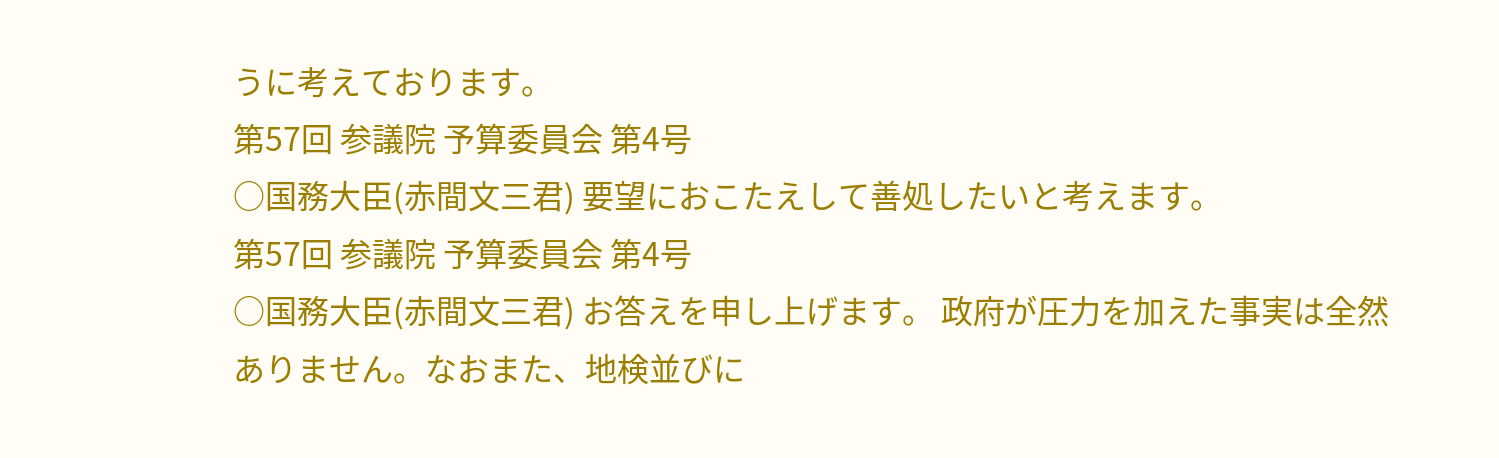うに考えております。
第57回 参議院 予算委員会 第4号
○国務大臣(赤間文三君) 要望におこたえして善処したいと考えます。
第57回 参議院 予算委員会 第4号
○国務大臣(赤間文三君) お答えを申し上げます。 政府が圧力を加えた事実は全然ありません。なおまた、地検並びに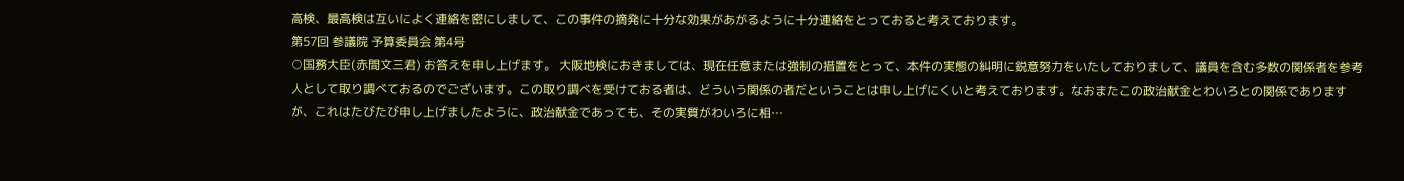高検、最高検は互いによく連絡を密にしまして、この事件の摘発に十分な効果があがるように十分連絡をとっておると考えております。
第57回 参議院 予算委員会 第4号
○国務大臣(赤間文三君) お答えを申し上げます。 大阪地検におきましては、現在任意または強制の措置をとって、本件の実態の糾明に鋭意努力をいたしておりまして、議員を含む多数の関係者を参考人として取り調べておるのでございます。この取り調べを受けておる者は、どういう関係の者だということは申し上げにくいと考えております。なおまたこの政治献金とわいろとの関係でありますが、これはたびたび申し上げましたように、政治献金であっても、その実質がわいろに相…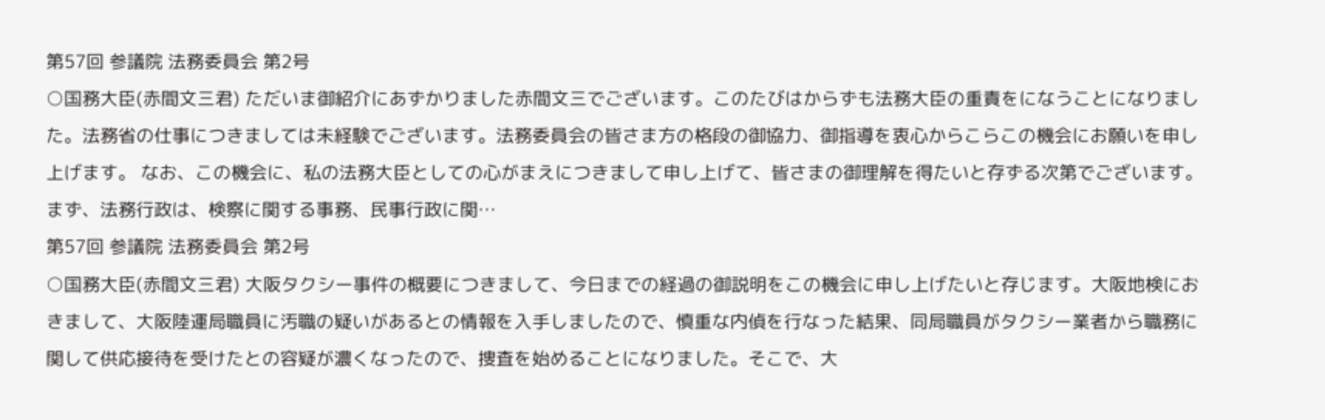第57回 参議院 法務委員会 第2号
○国務大臣(赤間文三君) ただいま御紹介にあずかりました赤間文三でございます。このたびはからずも法務大臣の重責をになうことになりました。法務省の仕事につきましては未経験でございます。法務委員会の皆さま方の格段の御協力、御指導を衷心からこらこの機会にお願いを申し上げます。 なお、この機会に、私の法務大臣としての心がまえにつきまして申し上げて、皆さまの御理解を得たいと存ずる次第でございます。 まず、法務行政は、検察に関する事務、民事行政に関…
第57回 参議院 法務委員会 第2号
○国務大臣(赤間文三君) 大阪タクシー事件の概要につきまして、今日までの経過の御説明をこの機会に申し上げたいと存じます。大阪地検におきまして、大阪陸運局職員に汚職の疑いがあるとの情報を入手しましたので、慎重な内偵を行なった結果、同局職員がタクシー業者から職務に関して供応接待を受けたとの容疑が濃くなったので、捜査を始めることになりました。そこで、大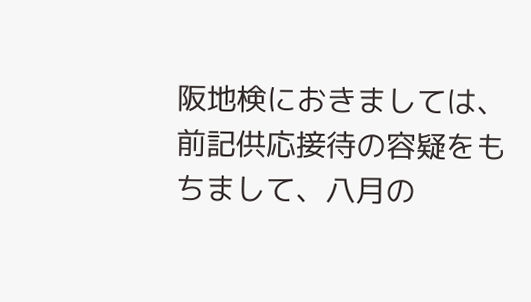阪地検におきましては、前記供応接待の容疑をもちまして、八月の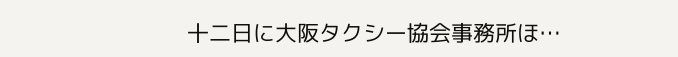十二日に大阪タクシー協会事務所ほ…